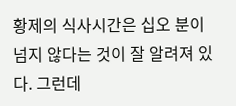황제의 식사시간은 십오 분이 넘지 않다는 것이 잘 알려져 있다. 그런데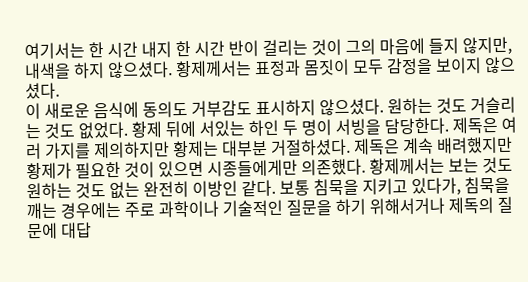여기서는 한 시간 내지 한 시간 반이 걸리는 것이 그의 마음에 들지 않지만, 내색을 하지 않으셨다. 황제께서는 표정과 몸짓이 모두 감정을 보이지 않으셨다.
이 새로운 음식에 동의도 거부감도 표시하지 않으셨다. 원하는 것도 거슬리는 것도 없었다. 황제 뒤에 서있는 하인 두 명이 서빙을 담당한다. 제독은 여러 가지를 제의하지만 황제는 대부분 거절하셨다. 제독은 계속 배려했지만 황제가 필요한 것이 있으면 시종들에게만 의존했다. 황제께서는 보는 것도 원하는 것도 없는 완전히 이방인 같다. 보통 침묵을 지키고 있다가, 침묵을 깨는 경우에는 주로 과학이나 기술적인 질문을 하기 위해서거나 제독의 질문에 대답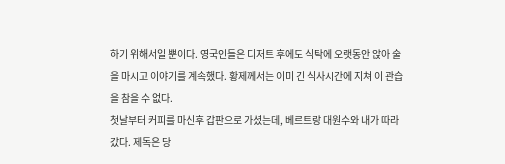하기 위해서일 뿐이다. 영국인들은 디저트 후에도 식탁에 오랫동안 앉아 술을 마시고 이야기를 계속했다. 황제께서는 이미 긴 식사시간에 지쳐 이 관습을 참을 수 없다.
첫날부터 커피를 마신후 갑판으로 가셨는데, 베르트랑 대원수와 내가 따라갔다. 제독은 당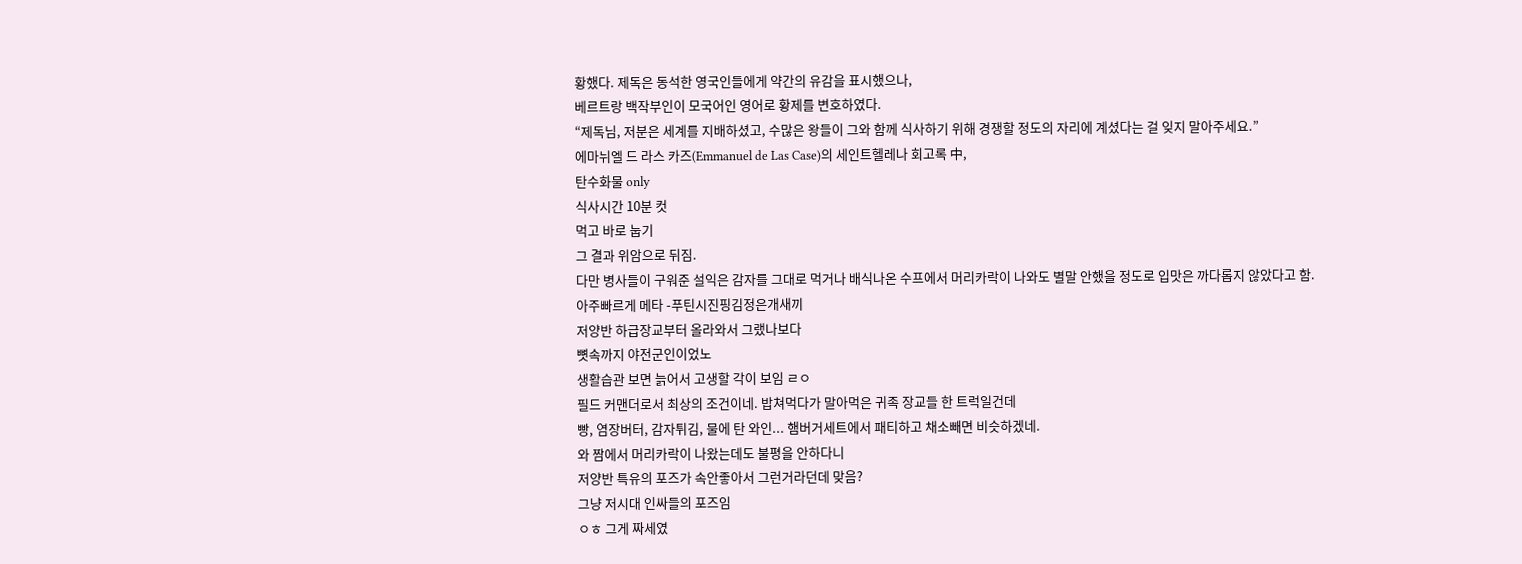황했다. 제독은 동석한 영국인들에게 약간의 유감을 표시했으나,
베르트랑 백작부인이 모국어인 영어로 황제를 변호하였다.
“제독님, 저분은 세계를 지배하셨고, 수많은 왕들이 그와 함께 식사하기 위해 경쟁할 정도의 자리에 계셨다는 걸 잊지 말아주세요.”
에마뉘엘 드 라스 카즈(Emmanuel de Las Case)의 세인트헬레나 회고록 中,
탄수화물 only
식사시간 10분 컷
먹고 바로 눕기
그 결과 위암으로 뒤짐.
다만 병사들이 구워준 설익은 감자를 그대로 먹거나 배식나온 수프에서 머리카락이 나와도 별말 안했을 정도로 입맛은 까다롭지 않았다고 함.
아주빠르게 메타 -푸틴시진핑김정은개새끼
저양반 하급장교부터 올라와서 그랬나보다
뼛속까지 야전군인이었노
생활습관 보면 늙어서 고생할 각이 보임 ㄹㅇ
필드 커맨더로서 최상의 조건이네. 밥쳐먹다가 말아먹은 귀족 장교들 한 트럭일건데
빵, 염장버터, 감자튀김, 물에 탄 와인... 햄버거세트에서 패티하고 채소빼면 비슷하겠네.
와 짬에서 머리카락이 나왔는데도 불평을 안하다니
저양반 특유의 포즈가 속안좋아서 그런거라던데 맞음?
그냥 저시대 인싸들의 포즈임
ㅇㅎ 그게 짜세였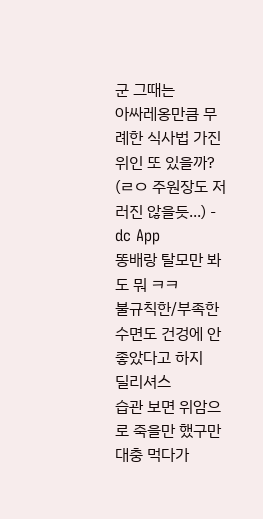군 그때는
아싸레옹만큼 무례한 식사법 가진 위인 또 있을까? (ㄹㅇ 주원장도 저러진 않을듯...) - dc App
똥배랑 탈모만 봐도 뭐 ㅋㅋ
불규칙한/부족한 수면도 건겅에 안좋았다고 하지
딜리셔스
습관 보면 위암으로 죽을만 했구만
대충 먹다가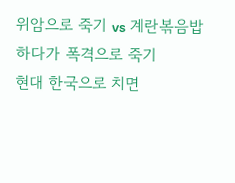위암으로 죽기 vs 계란볶음밥 하다가 폭격으로 죽기
현대 한국으로 치면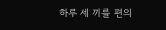하루 세 끼를 편의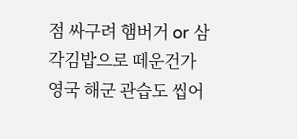점 싸구려 햄버거 or 삼각김밥으로 떼운건가
영국 해군 관습도 씹어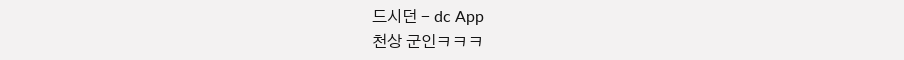드시던 - dc App
천상 군인ㅋㅋㅋ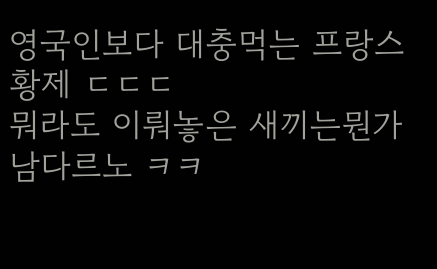영국인보다 대충먹는 프랑스황제 ㄷㄷㄷ
뭐라도 이뤄놓은 새끼는뭔가 남다르노 ㅋㅋ